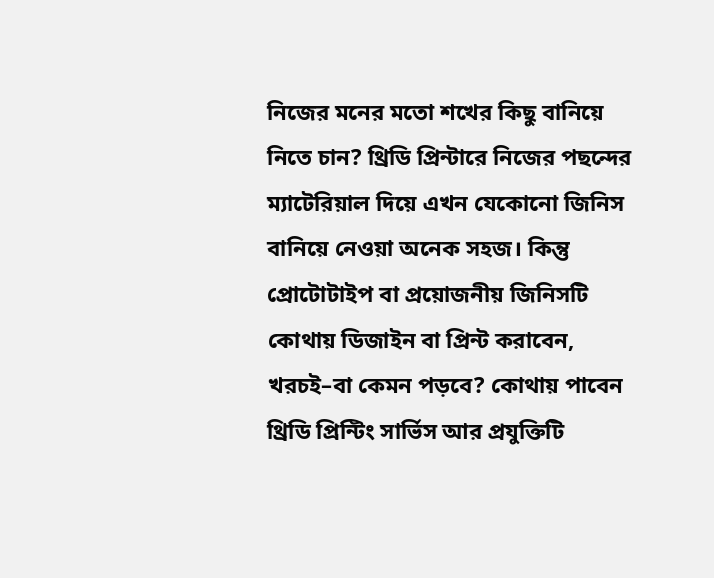নিজের মনের মতো শখের কিছু বানিয়ে নিতে চান? থ্রিডি প্রিন্টারে নিজের পছন্দের ম্যাটেরিয়াল দিয়ে এখন যেকোনো জিনিস বানিয়ে নেওয়া অনেক সহজ। কিন্তু প্রোটোটাইপ বা প্রয়োজনীয় জিনিসটি কোথায় ডিজাইন বা প্রিন্ট করাবেন, খরচই–বা কেমন পড়বে? কোথায় পাবেন থ্রিডি প্রিন্টিং সার্ভিস আর প্রযুক্তিটি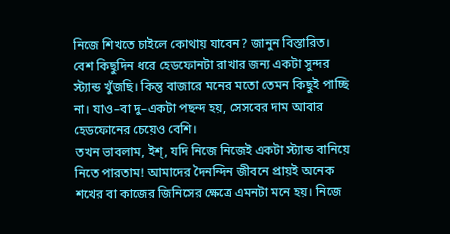নিজে শিখতে চাইলে কোথায় যাবেন? জানুন বিস্তারিত।
বেশ কিছুদিন ধরে হেডফোনটা রাখার জন্য একটা সুন্দর স্ট্যান্ড খুঁজছি। কিন্তু বাজারে মনের মতো তেমন কিছুই পাচ্ছি না। যাও–বা দু–একটা পছন্দ হয়, সেসবের দাম আবার হেডফোনের চেয়েও বেশি।
তখন ভাবলাম, ইশ্, যদি নিজে নিজেই একটা স্ট্যান্ড বানিয়ে নিতে পারতাম! আমাদের দৈনন্দিন জীবনে প্রায়ই অনেক শখের বা কাজের জিনিসের ক্ষেত্রে এমনটা মনে হয়। নিজে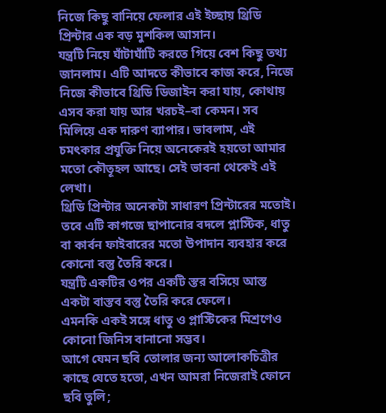নিজে কিছু বানিয়ে ফেলার এই ইচ্ছায় থ্রিডি প্রিন্টার এক বড় মুশকিল আসান।
যন্ত্রটি নিয়ে ঘাঁটাঘাঁটি করতে গিয়ে বেশ কিছু তথ্য জানলাম। এটি আদতে কীভাবে কাজ করে, নিজে নিজে কীভাবে থ্রিডি ডিজাইন করা যায়, কোথায় এসব করা যায় আর খরচই–বা কেমন। সব মিলিয়ে এক দারুণ ব্যাপার। ভাবলাম, এই চমৎকার প্রযুক্তি নিয়ে অনেকেরই হয়তো আমার মতো কৌতূহল আছে। সেই ভাবনা থেকেই এই লেখা।
থ্রিডি প্রিন্টার অনেকটা সাধারণ প্রিন্টারের মতোই। তবে এটি কাগজে ছাপানোর বদলে প্লাস্টিক, ধাতু বা কার্বন ফাইবারের মতো উপাদান ব্যবহার করে কোনো বস্তু তৈরি করে।
যন্ত্রটি একটির ওপর একটি স্তর বসিয়ে আস্ত একটা বাস্তব বস্তু তৈরি করে ফেলে।
এমনকি একই সঙ্গে ধাতু ও প্লাস্টিকের মিশ্রণেও কোনো জিনিস বানানো সম্ভব।
আগে যেমন ছবি তোলার জন্য আলোকচিত্রীর কাছে যেতে হতো, এখন আমরা নিজেরাই ফোনে ছবি তুলি;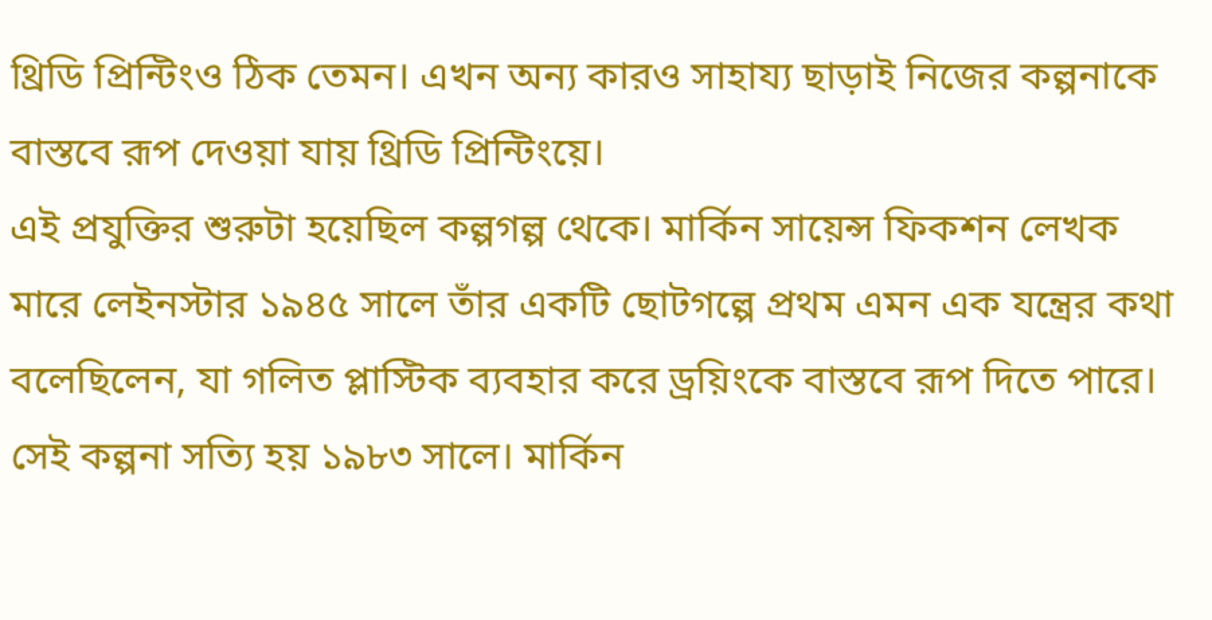থ্রিডি প্রিন্টিংও ঠিক তেমন। এখন অন্য কারও সাহায্য ছাড়াই নিজের কল্পনাকে বাস্তবে রূপ দেওয়া যায় থ্রিডি প্রিন্টিংয়ে।
এই প্রযুক্তির শুরুটা হয়েছিল কল্পগল্প থেকে। মার্কিন সায়েন্স ফিকশন লেখক মারে লেইনস্টার ১৯৪৫ সালে তাঁর একটি ছোটগল্পে প্রথম এমন এক যন্ত্রের কথা বলেছিলেন, যা গলিত প্লাস্টিক ব্যবহার করে ড্রয়িংকে বাস্তবে রূপ দিতে পারে।
সেই কল্পনা সত্যি হয় ১৯৮৩ সালে। মার্কিন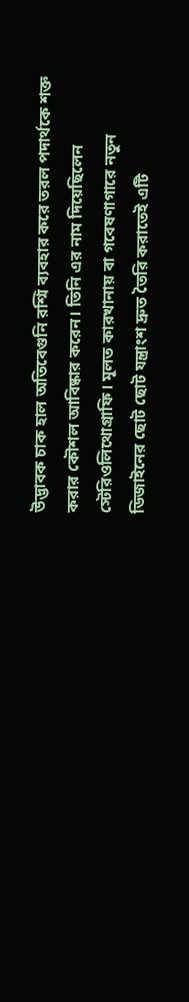উদ্ভাবক চাক হাল অতিবেগুনি রশ্মি ব্যবহার করে তরল পদার্থকে শক্ত করার কৌশল আবিষ্কার করেন। তিনি এর নাম দিয়েছিলেন স্টেরিওলিথোগ্রাফি। মূলত কারখানায় বা গবেষণাগারে নতুন ডিজাইনের ছোট ছোট যন্ত্রাংশ দ্রুত তৈরি করাতেই এটি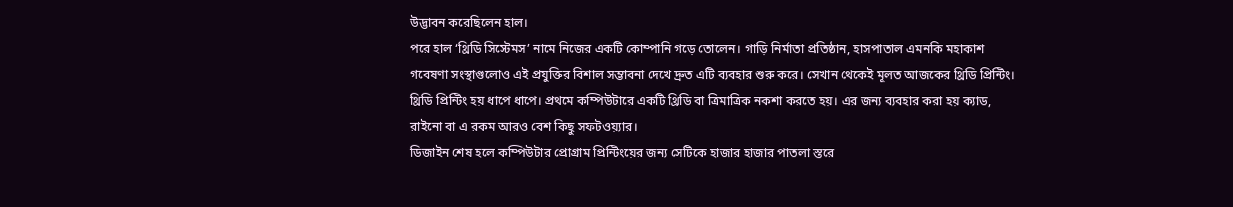উদ্ভাবন করেছিলেন হাল।
পরে হাল ‘থ্রিডি সিস্টেমস’ নামে নিজের একটি কোম্পানি গড়ে তোলেন। গাড়ি নির্মাতা প্রতিষ্ঠান, হাসপাতাল এমনকি মহাকাশ গবেষণা সংস্থাগুলোও এই প্রযুক্তির বিশাল সম্ভাবনা দেখে দ্রুত এটি ব্যবহার শুরু করে। সেখান থেকেই মূলত আজকের থ্রিডি প্রিন্টিং।
থ্রিডি প্রিন্টিং হয় ধাপে ধাপে। প্রথমে কম্পিউটারে একটি থ্রিডি বা ত্রিমাত্রিক নকশা করতে হয়। এর জন্য ব্যবহার করা হয় ক্যাড, রাইনো বা এ রকম আরও বেশ কিছু সফটওয়্যার।
ডিজাইন শেষ হলে কম্পিউটার প্রোগ্রাম প্রিন্টিংয়ের জন্য সেটিকে হাজার হাজার পাতলা স্তরে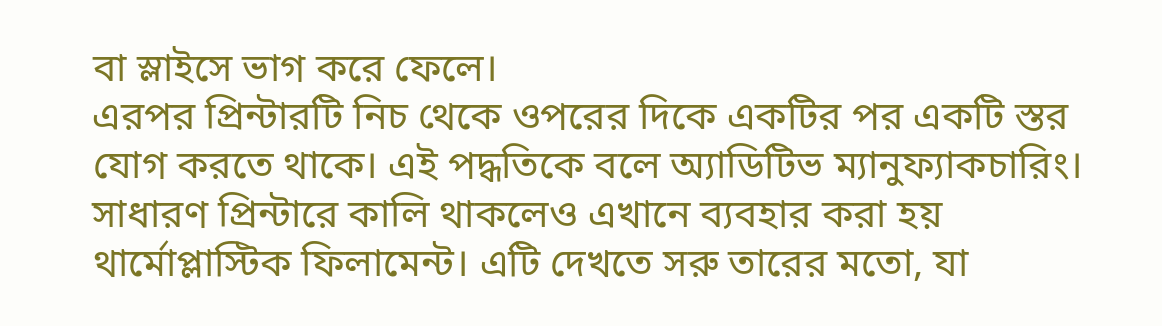বা স্লাইসে ভাগ করে ফেলে।
এরপর প্রিন্টারটি নিচ থেকে ওপরের দিকে একটির পর একটি স্তর যোগ করতে থাকে। এই পদ্ধতিকে বলে অ্যাডিটিভ ম্যানুফ্যাকচারিং।
সাধারণ প্রিন্টারে কালি থাকলেও এখানে ব্যবহার করা হয় থার্মোপ্লাস্টিক ফিলামেন্ট। এটি দেখতে সরু তারের মতো, যা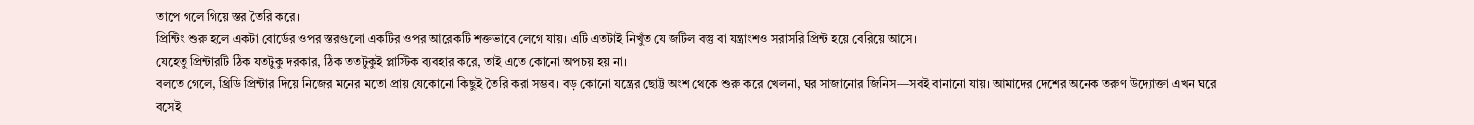তাপে গলে গিয়ে স্তর তৈরি করে।
প্রিন্টিং শুরু হলে একটা বোর্ডের ওপর স্তরগুলো একটির ওপর আরেকটি শক্তভাবে লেগে যায়। এটি এতটাই নিখুঁত যে জটিল বস্তু বা যন্ত্রাংশও সরাসরি প্রিন্ট হয়ে বেরিয়ে আসে।
যেহেতু প্রিন্টারটি ঠিক যতটুকু দরকার, ঠিক ততটুকুই প্লাস্টিক ব্যবহার করে, তাই এতে কোনো অপচয় হয় না।
বলতে গেলে, থ্রিডি প্রিন্টার দিয়ে নিজের মনের মতো প্রায় যেকোনো কিছুই তৈরি করা সম্ভব। বড় কোনো যন্ত্রের ছোট্ট অংশ থেকে শুরু করে খেলনা, ঘর সাজানোর জিনিস—সবই বানানো যায়। আমাদের দেশের অনেক তরুণ উদ্যোক্তা এখন ঘরে বসেই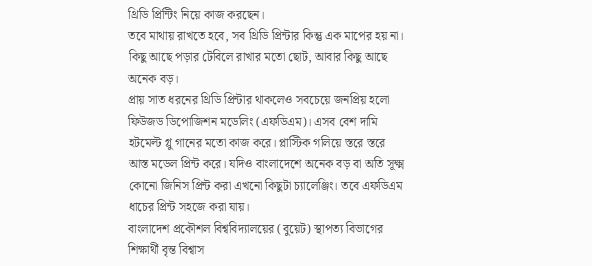থ্রিডি প্রিন্টিং নিয়ে কাজ করছেন।
তবে মাথায় রাখতে হবে, সব থ্রিডি প্রিন্টার কিন্তু এক মাপের হয় না। কিছু আছে পড়ার টেবিলে রাখার মতো ছোট, আবার কিছু আছে অনেক বড়।
প্রায় সাত ধরনের থ্রিডি প্রিন্টার থাকলেও সবচেয়ে জনপ্রিয় হলো ফিউজড ডিপোজিশন মডেলিং (এফডিএম)। এসব বেশ দামি হটমেল্ট গ্লু গানের মতো কাজ করে। প্লাস্টিক গলিয়ে স্তরে স্তরে আস্ত মডেল প্রিন্ট করে। যদিও বাংলাদেশে অনেক বড় বা অতি সূক্ষ্ম কোনো জিনিস প্রিন্ট করা এখনো কিছুটা চ্যালেঞ্জিং। তবে এফডিএম ধাচের প্রিন্ট সহজে করা যায়।
বাংলাদেশ প্রকৌশল বিশ্ববিদ্যালয়ের (বুয়েট) স্থাপত্য বিভাগের শিক্ষার্থী বৃন্ত বিশ্বাস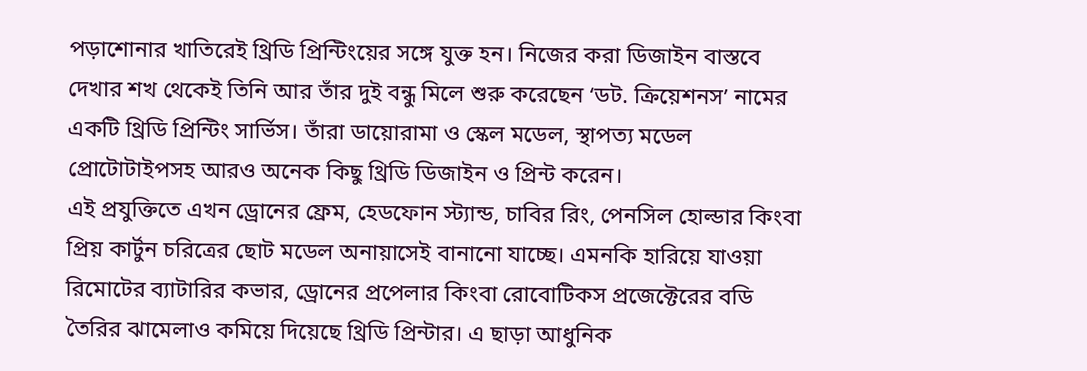পড়াশোনার খাতিরেই থ্রিডি প্রিন্টিংয়ের সঙ্গে যুক্ত হন। নিজের করা ডিজাইন বাস্তবে দেখার শখ থেকেই তিনি আর তাঁর দুই বন্ধু মিলে শুরু করেছেন ‘ডট. ক্রিয়েশনস’ নামের একটি থ্রিডি প্রিন্টিং সার্ভিস। তাঁরা ডায়োরামা ও স্কেল মডেল, স্থাপত্য মডেল প্রোটোটাইপসহ আরও অনেক কিছু থ্রিডি ডিজাইন ও প্রিন্ট করেন।
এই প্রযুক্তিতে এখন ড্রোনের ফ্রেম, হেডফোন স্ট্যান্ড, চাবির রিং, পেনসিল হোল্ডার কিংবা প্রিয় কার্টুন চরিত্রের ছোট মডেল অনায়াসেই বানানো যাচ্ছে। এমনকি হারিয়ে যাওয়া রিমোটের ব্যাটারির কভার, ড্রোনের প্রপেলার কিংবা রোবোটিকস প্রজেক্টেরের বডি তৈরির ঝামেলাও কমিয়ে দিয়েছে থ্রিডি প্রিন্টার। এ ছাড়া আধুনিক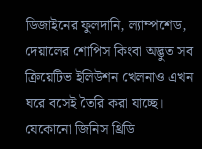ডিজাইনের ফুলদানি, ল্যাম্পশেড, দেয়ালের শোপিস কিংবা অদ্ভুত সব ক্রিয়েটিভ ইলিউশন খেলনাও এখন ঘরে বসেই তৈরি করা যাচ্ছে।
যেকোনো জিনিস থ্রিডি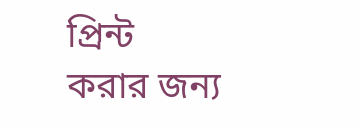প্রিন্ট করার জন্য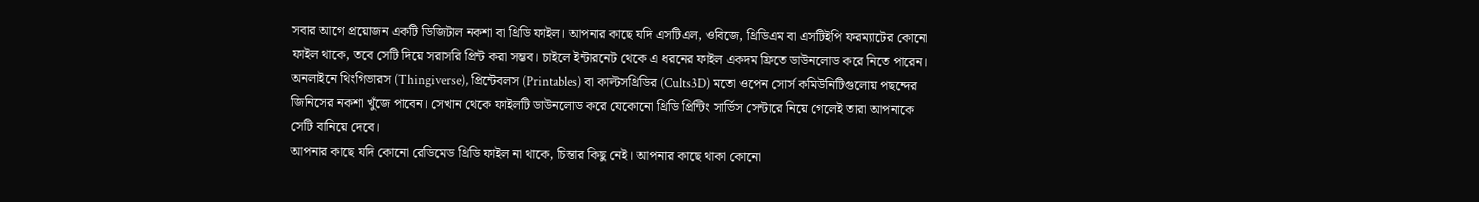সবার আগে প্রয়োজন একটি ডিজিটাল নকশা বা থ্রিডি ফাইল। আপনার কাছে যদি এসটিএল, ওবিজে, থ্রিডিএম বা এসটিইপি ফরম্যাটের কোনো ফাইল থাকে, তবে সেটি দিয়ে সরাসরি প্রিন্ট করা সম্ভব। চাইলে ইন্টারনেট থেকে এ ধরনের ফাইল একদম ফ্রিতে ডাউনলোড করে নিতে পারেন।
অনলাইনে থিংগিভারস (Thingiverse), প্রিন্টেবলস (Printables) বা কাল্টসথ্রিডির (Cults3D) মতো ওপেন সোর্স কমিউনিটিগুলোয় পছন্দের জিনিসের নকশা খুঁজে পাবেন। সেখান থেকে ফাইলটি ডাউনলোড করে যেকোনো থ্রিডি প্রিন্টিং সার্ভিস সেন্টারে নিয়ে গেলেই তারা আপনাকে সেটি বানিয়ে দেবে।
আপনার কাছে যদি কোনো রেডিমেড থ্রিডি ফাইল না থাকে, চিন্তার কিছু নেই। আপনার কাছে থাকা কোনো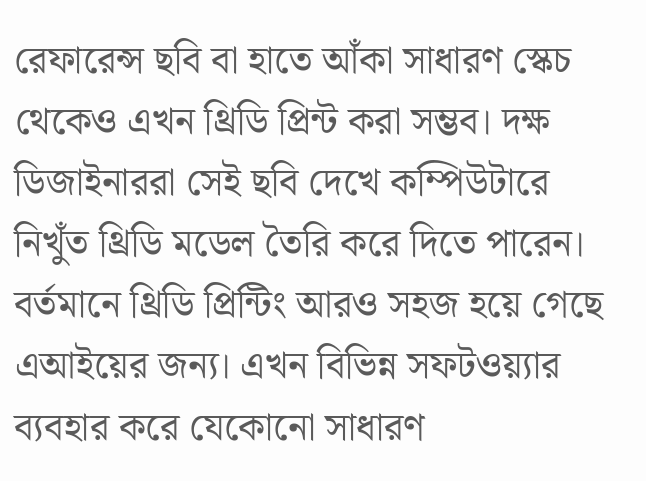রেফারেন্স ছবি বা হাতে আঁকা সাধারণ স্কেচ থেকেও এখন থ্রিডি প্রিন্ট করা সম্ভব। দক্ষ ডিজাইনাররা সেই ছবি দেখে কম্পিউটারে নিখুঁত থ্রিডি মডেল তৈরি করে দিতে পারেন।
বর্তমানে থ্রিডি প্রিন্টিং আরও সহজ হয়ে গেছে এআইয়ের জন্য। এখন বিভিন্ন সফটওয়্যার ব্যবহার করে যেকোনো সাধারণ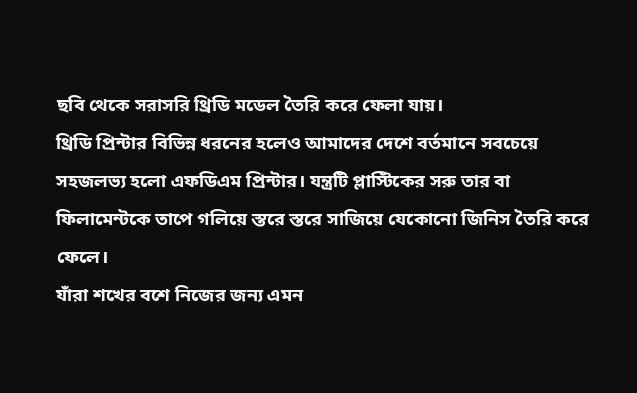ছবি থেকে সরাসরি থ্রিডি মডেল তৈরি করে ফেলা যায়।
থ্রিডি প্রিন্টার বিভিন্ন ধরনের হলেও আমাদের দেশে বর্তমানে সবচেয়ে সহজলভ্য হলো এফডিএম প্রিন্টার। যন্ত্রটি প্লাস্টিকের সরু তার বা ফিলামেন্টকে তাপে গলিয়ে স্তরে স্তরে সাজিয়ে যেকোনো জিনিস তৈরি করে ফেলে।
যাঁরা শখের বশে নিজের জন্য এমন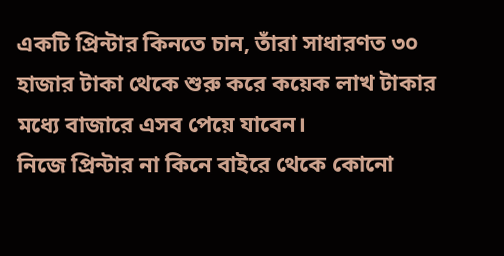একটি প্রিন্টার কিনতে চান, তাঁরা সাধারণত ৩০ হাজার টাকা থেকে শুরু করে কয়েক লাখ টাকার মধ্যে বাজারে এসব পেয়ে যাবেন।
নিজে প্রিন্টার না কিনে বাইরে থেকে কোনো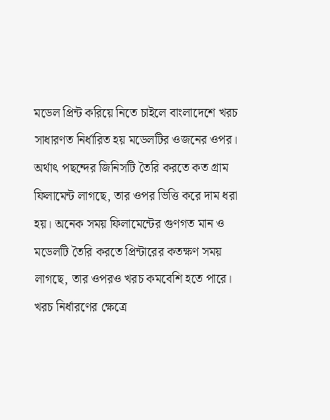মডেল প্রিন্ট করিয়ে নিতে চাইলে বাংলাদেশে খরচ সাধারণত নির্ধারিত হয় মডেলটির ওজনের ওপর।
অর্থাৎ পছন্দের জিনিসটি তৈরি করতে কত গ্রাম ফিলামেন্ট লাগছে, তার ওপর ভিত্তি করে দাম ধরা হয়। অনেক সময় ফিলামেন্টের গুণগত মান ও মডেলটি তৈরি করতে প্রিন্টারের কতক্ষণ সময় লাগছে, তার ওপরও খরচ কমবেশি হতে পারে।
খরচ নির্ধারণের ক্ষেত্রে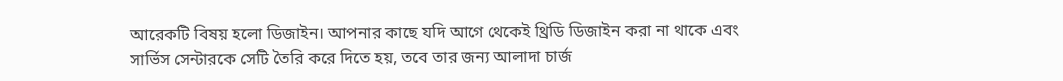আরেকটি বিষয় হলো ডিজাইন। আপনার কাছে যদি আগে থেকেই থ্রিডি ডিজাইন করা না থাকে এবং সার্ভিস সেন্টারকে সেটি তৈরি করে দিতে হয়, তবে তার জন্য আলাদা চার্জ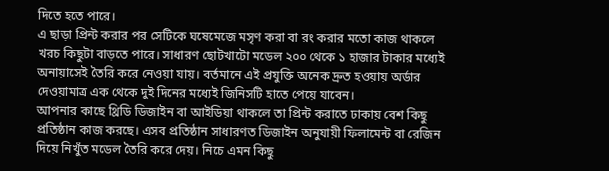দিতে হতে পারে।
এ ছাড়া প্রিন্ট করার পর সেটিকে ঘষেমেজে মসৃণ করা বা রং করার মতো কাজ থাকলে খরচ কিছুটা বাড়তে পারে। সাধারণ ছোটখাটো মডেল ২০০ থেকে ১ হাজার টাকার মধ্যেই অনায়াসেই তৈরি করে নেওয়া যায়। বর্তমানে এই প্রযুক্তি অনেক দ্রুত হওয়ায় অর্ডার দেওয়ামাত্র এক থেকে দুই দিনের মধ্যেই জিনিসটি হাতে পেয়ে যাবেন।
আপনার কাছে থ্রিডি ডিজাইন বা আইডিয়া থাকলে তা প্রিন্ট করাতে ঢাকায় বেশ কিছু প্রতিষ্ঠান কাজ করছে। এসব প্রতিষ্ঠান সাধারণত ডিজাইন অনুযায়ী ফিলামেন্ট বা রেজিন দিয়ে নিখুঁত মডেল তৈরি করে দেয়। নিচে এমন কিছু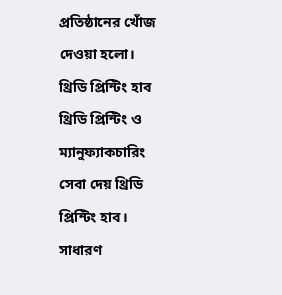প্রতিষ্ঠানের খোঁজ দেওয়া হলো।
থ্রিডি প্রিন্টিং হাব
থ্রিডি প্রিন্টিং ও ম্যানুফ্যাকচারিং সেবা দেয় থ্রিডি প্রিন্টিং হাব। সাধারণ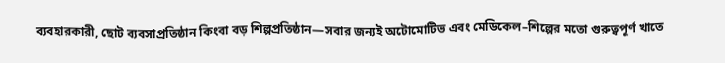ব্যবহারকারী, ছোট ব্যবসাপ্রতিষ্ঠান কিংবা বড় শিল্পপ্রতিষ্ঠান—সবার জন্যই অটোমোটিভ এবং মেডিকেল–শিল্পের মতো গুরুত্বপূর্ণ খাতে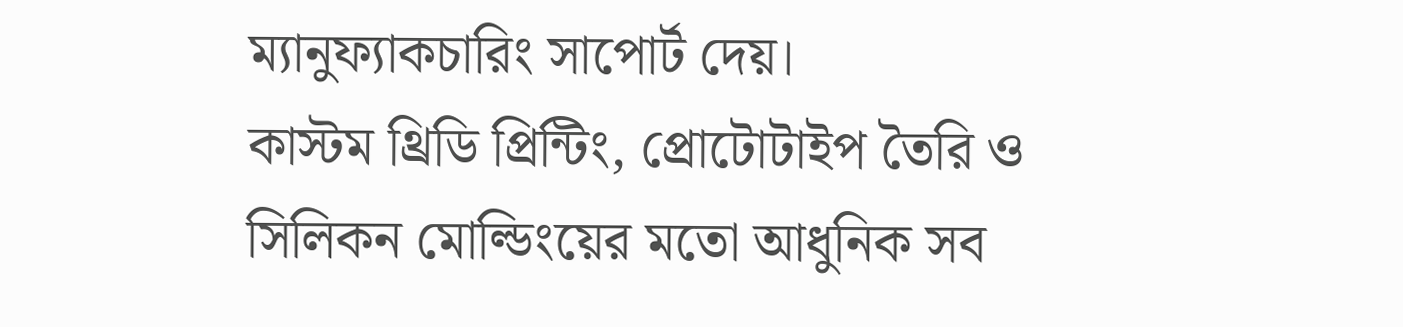ম্যানুফ্যাকচারিং সাপোর্ট দেয়।
কাস্টম থ্রিডি প্রিন্টিং, প্রোটোটাইপ তৈরি ও সিলিকন মোল্ডিংয়ের মতো আধুনিক সব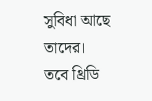সুবিধা আছে তাদের। তবে থ্রিডি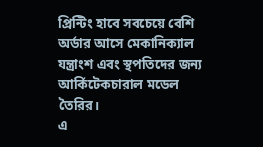প্রিন্টিং হাবে সবচেয়ে বেশি অর্ডার আসে মেকানিক্যাল যন্ত্রাংশ এবং স্থপতিদের জন্য আর্কিটেকচারাল মডেল তৈরির।
এ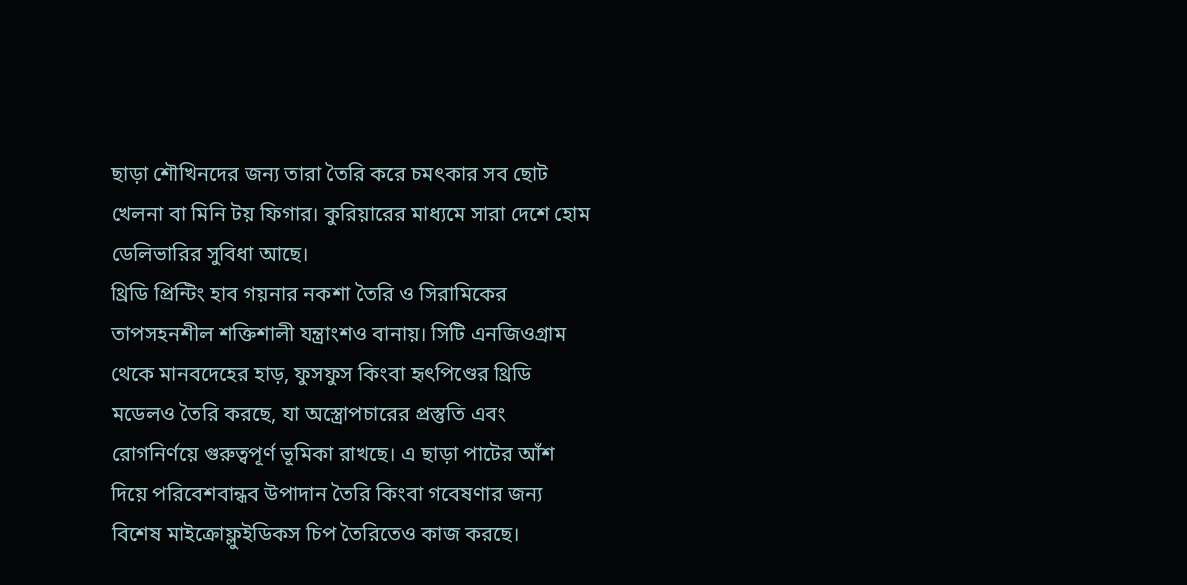ছাড়া শৌখিনদের জন্য তারা তৈরি করে চমৎকার সব ছোট খেলনা বা মিনি টয় ফিগার। কুরিয়ারের মাধ্যমে সারা দেশে হোম ডেলিভারির সুবিধা আছে।
থ্রিডি প্রিন্টিং হাব গয়নার নকশা তৈরি ও সিরামিকের তাপসহনশীল শক্তিশালী যন্ত্রাংশও বানায়। সিটি এনজিওগ্রাম থেকে মানবদেহের হাড়, ফুসফুস কিংবা হৃৎপিণ্ডের থ্রিডি মডেলও তৈরি করছে, যা অস্ত্রোপচারের প্রস্তুতি এবং রোগনির্ণয়ে গুরুত্বপূর্ণ ভূমিকা রাখছে। এ ছাড়া পাটের আঁশ দিয়ে পরিবেশবান্ধব উপাদান তৈরি কিংবা গবেষণার জন্য বিশেষ মাইক্রোফ্লুইডিকস চিপ তৈরিতেও কাজ করছে।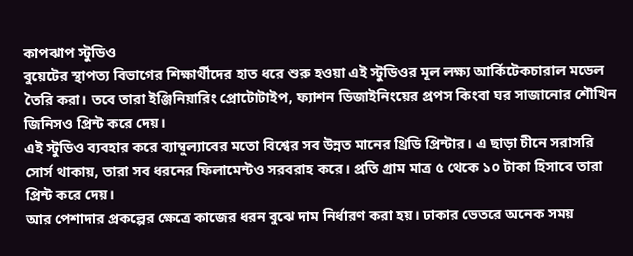কাপঝাপ স্টুডিও
বুয়েটের স্থাপত্য বিভাগের শিক্ষার্থীদের হাত ধরে শুরু হওয়া এই স্টুডিওর মূল লক্ষ্য আর্কিটেকচারাল মডেল তৈরি করা। তবে তারা ইঞ্জিনিয়ারিং প্রোটোটাইপ, ফ্যাশন ডিজাইনিংয়ের প্রপস কিংবা ঘর সাজানোর শৌখিন জিনিসও প্রিন্ট করে দেয়।
এই স্টুডিও ব্যবহার করে ব্যাম্বুল্যাবের মতো বিশ্বের সব উন্নত মানের থ্রিডি প্রিন্টার। এ ছাড়া চীনে সরাসরি সোর্স থাকায়, তারা সব ধরনের ফিলামেন্টও সরবরাহ করে। প্রতি গ্রাম মাত্র ৫ থেকে ১০ টাকা হিসাবে তারা প্রিন্ট করে দেয়।
আর পেশাদার প্রকল্পের ক্ষেত্রে কাজের ধরন বুঝে দাম নির্ধারণ করা হয়। ঢাকার ভেতরে অনেক সময়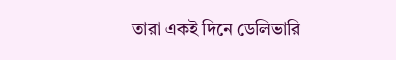তারা একই দিনে ডেলিভারি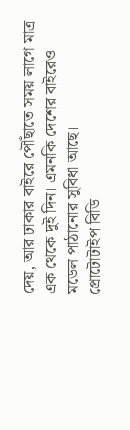দেয়, আর ঢাকার বাইরে পৌঁছাতে সময় লাগে মাত্র এক থেকে দুই দিন। এমনকি দেশের বাইরেও মডেল পাঠানোর সুবিধা আছে।
প্রোটোটাইপ বিডি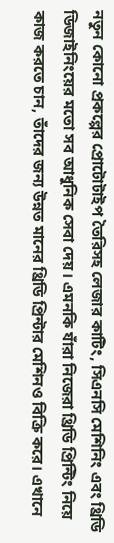নতুন কোনো প্রকল্পের প্রোটোটাইপ তৈরিসহ লেজার কাটিং, সিএনসি মেশিনিং এবং থ্রিডি ডিজাইনিংয়ের মতো সব আধুনিক সেবা দেয়। এমনকি যাঁরা নিজেরা থ্রিডি প্রিন্টিং নিয়ে কাজ করতে চান, তাঁদের জন্য উন্নত মানের থ্রিডি প্রিন্টার মেশিনও বিক্রি করে। এখানে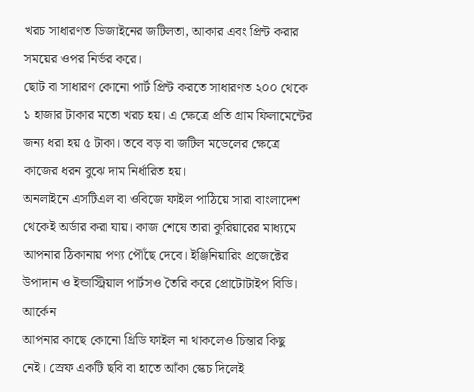খরচ সাধারণত ডিজাইনের জটিলতা, আকার এবং প্রিন্ট করার সময়ের ওপর নির্ভর করে।
ছোট বা সাধারণ কোনো পার্ট প্রিন্ট করতে সাধারণত ২০০ থেকে ১ হাজার টাকার মতো খরচ হয়। এ ক্ষেত্রে প্রতি গ্রাম ফিলামেন্টের জন্য ধরা হয় ৫ টাকা। তবে বড় বা জটিল মডেলের ক্ষেত্রে কাজের ধরন বুঝে দাম নির্ধারিত হয়।
অনলাইনে এসটিএল বা ওবিজে ফাইল পাঠিয়ে সারা বাংলাদেশ থেকেই অর্ডার করা যায়। কাজ শেষে তারা কুরিয়ারের মাধ্যমে আপনার ঠিকানায় পণ্য পৌঁছে দেবে। ইঞ্জিনিয়ারিং প্রজেক্টের উপাদান ও ইন্ডাস্ট্রিয়াল পার্টসও তৈরি করে প্রোটোটাইপ বিডি।
আর্কেন
আপনার কাছে কোনো থ্রিডি ফাইল না থাকলেও চিন্তার কিছু নেই। স্রেফ একটি ছবি বা হাতে আঁকা স্কেচ দিলেই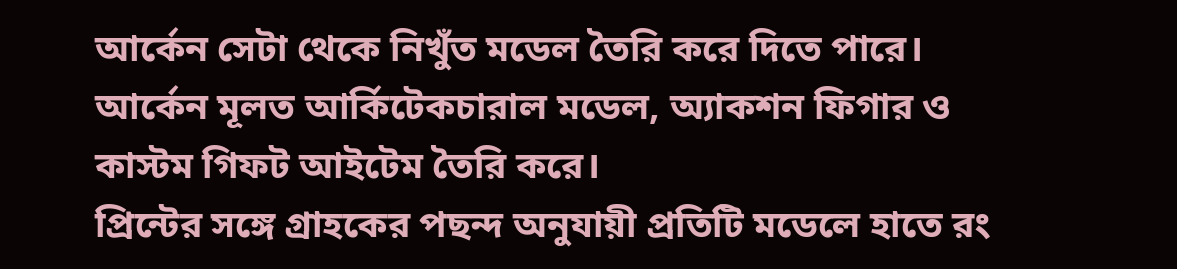আর্কেন সেটা থেকে নিখুঁত মডেল তৈরি করে দিতে পারে। আর্কেন মূলত আর্কিটেকচারাল মডেল, অ্যাকশন ফিগার ও কাস্টম গিফট আইটেম তৈরি করে।
প্রিন্টের সঙ্গে গ্রাহকের পছন্দ অনুযায়ী প্রতিটি মডেলে হাতে রং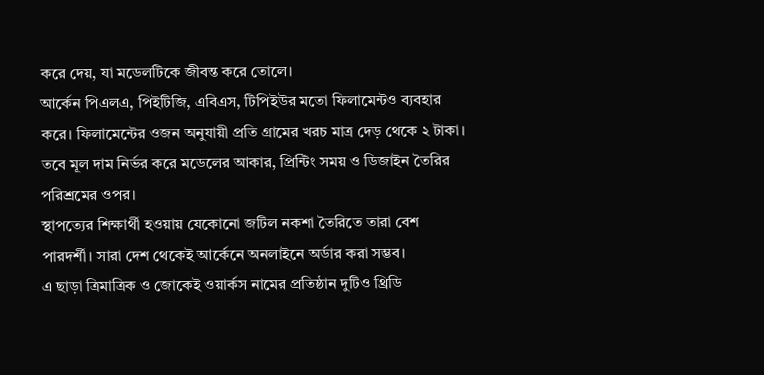করে দেয়, যা মডেলটিকে জীবন্ত করে তোলে।
আর্কেন পিএলএ, পিইটিজি, এবিএস, টিপিইউর মতো ফিলামেন্টও ব্যবহার করে। ফিলামেন্টের ওজন অনুযায়ী প্রতি গ্রামের খরচ মাত্র দেড় থেকে ২ টাকা। তবে মূল দাম নির্ভর করে মডেলের আকার, প্রিন্টিং সময় ও ডিজাইন তৈরির পরিশ্রমের ওপর।
স্থাপত্যের শিক্ষার্থী হওয়ায় যেকোনো জটিল নকশা তৈরিতে তারা বেশ পারদর্শী। সারা দেশ থেকেই আর্কেনে অনলাইনে অর্ডার করা সম্ভব।
এ ছাড়া ত্রিমাত্রিক ও জোকেই ওয়ার্কস নামের প্রতিষ্ঠান দুটিও থ্রিডি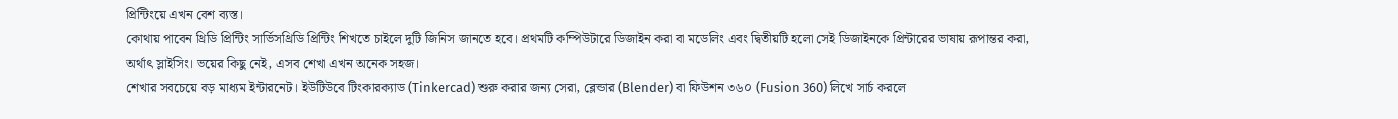প্রিন্টিংয়ে এখন বেশ ব্যস্ত।
কোথায় পাবেন থ্রিডি প্রিন্টিং সার্ভিসথ্রিডি প্রিন্টিং শিখতে চাইলে দুটি জিনিস জানতে হবে। প্রথমটি কম্পিউটারে ডিজাইন করা বা মডেলিং এবং দ্বিতীয়টি হলো সেই ডিজাইনকে প্রিন্টারের ভাষায় রূপান্তর করা, অর্থাৎ স্লাইসিং। ভয়ের কিছু নেই, এসব শেখা এখন অনেক সহজ।
শেখার সবচেয়ে বড় মাধ্যম ইন্টারনেট। ইউটিউবে টিংকারক্যাড (Tinkercad) শুরু করার জন্য সেরা, ব্লেন্ডার (Blender) বা ফিউশন ৩৬০ (Fusion 360) লিখে সার্চ করলে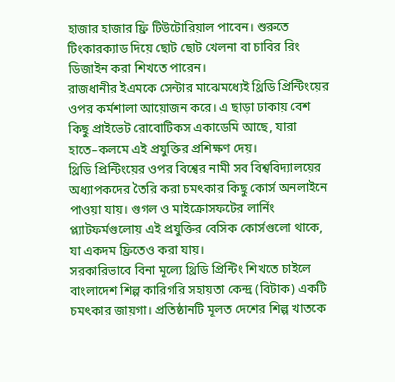হাজার হাজার ফ্রি টিউটোরিয়াল পাবেন। শুরুতে টিংকারক্যাড দিয়ে ছোট ছোট খেলনা বা চাবির রিং ডিজাইন করা শিখতে পারেন।
রাজধানীর ইএমকে সেন্টার মাঝেমধ্যেই থ্রিডি প্রিন্টিংয়ের ওপর কর্মশালা আয়োজন করে। এ ছাড়া ঢাকায় বেশ কিছু প্রাইভেট রোবোটিকস একাডেমি আছে, যারা হাতে–কলমে এই প্রযুক্তির প্রশিক্ষণ দেয়।
থ্রিডি প্রিন্টিংয়ের ওপর বিশ্বের নামী সব বিশ্ববিদ্যালয়ের অধ্যাপকদের তৈরি করা চমৎকার কিছু কোর্স অনলাইনে পাওয়া যায়। গুগল ও মাইক্রোসফটের লার্নিং প্ল্যাটফর্মগুলোয় এই প্রযুক্তির বেসিক কোর্সগুলো থাকে, যা একদম ফ্রিতেও করা যায়।
সরকারিভাবে বিনা মূল্যে থ্রিডি প্রিন্টিং শিখতে চাইলে বাংলাদেশ শিল্প কারিগরি সহায়তা কেন্দ্র (বিটাক) একটি চমৎকার জায়গা। প্রতিষ্ঠানটি মূলত দেশের শিল্প খাতকে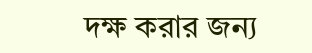দক্ষ করার জন্য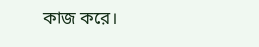কাজ করে।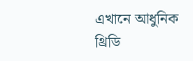এখানে আধুনিক থ্রিডি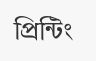প্রিন্টিং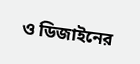ও ডিজাইনের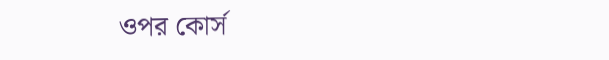ওপর কোর্স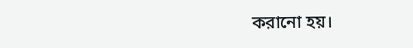করানো হয়।